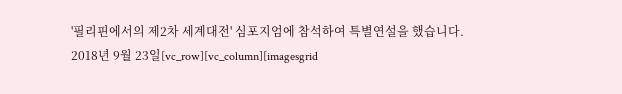'필리핀에서의 제2차 세계대전' 심포지엄에 참석하여 특별연설을 했습니다.
2018년 9월 23일[vc_row][vc_column][imagesgrid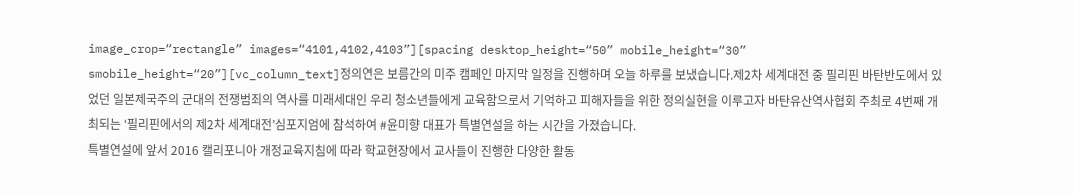image_crop=“rectangle” images=“4101,4102,4103”][spacing desktop_height=“50” mobile_height=“30” smobile_height=“20”][vc_column_text]정의연은 보름간의 미주 캠페인 마지막 일정을 진행하며 오늘 하루를 보냈습니다.제2차 세계대전 중 필리핀 바탄반도에서 있었던 일본제국주의 군대의 전쟁범죄의 역사를 미래세대인 우리 청소년들에게 교육함으로서 기억하고 피해자들을 위한 정의실현을 이루고자 바탄유산역사협회 주최로 4번째 개최되는 ‘필리핀에서의 제2차 세계대전’심포지엄에 참석하여 #윤미향 대표가 특별연설을 하는 시간을 가졌습니다.
특별연설에 앞서 2016 캘리포니아 개정교육지침에 따라 학교현장에서 교사들이 진행한 다양한 활동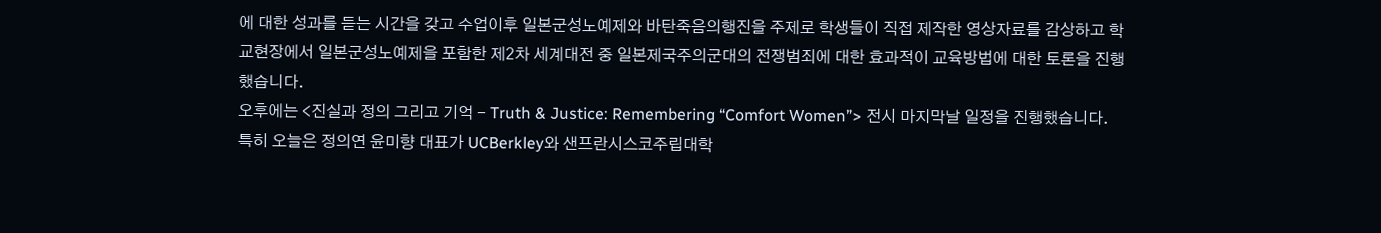에 대한 성과를 듣는 시간을 갖고 수업이후 일본군성노예제와 바탄죽음의행진을 주제로 학생들이 직접 제작한 영상자료를 감상하고 학교현장에서 일본군성노예제을 포함한 제2차 세계대전 중 일본제국주의군대의 전쟁범죄에 대한 효과적이 교육방법에 대한 토론을 진행했습니다.
오후에는 <진실과 정의 그리고 기억 - Truth & Justice: Remembering “Comfort Women”> 전시 마지막날 일정을 진행했습니다. 특히 오늘은 정의연 윤미향 대표가 UCBerkley와 샌프란시스코주립대학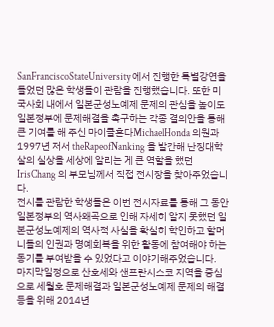SanFranciscoStateUniversity 에서 진행한 특별강연을 들었던 많은 학생들이 관람을 진행했습니다. 또한 미국사회 내에서 일본군성노예제 문제의 관심을 높이도 일본정부에 문제해결을 촉구하는 각종 결의안을 통해 큰 기여를 해 주신 마이클혼다MichaelHonda 의원과 1997년 저서 theRapeofNanking 을 발간해 난징대학살의 실상을 세상에 알리는 게 큰 역할을 했던 IrisChang 의 부모님께서 직접 전시장을 찾아주었습니다.
전시를 관람한 학생들은 이번 전시자료를 통해 그 동안 일본정부의 역사왜곡으로 인해 자세히 알지 못했던 일본군성노예제의 역사적 사실을 확실히 학인하고 할머니들의 인권과 명예회복을 위한 활동에 참여해야 하는 동기를 부여받을 수 있었다고 이야기해주었습니다.
마지막일정으로 산호세와 샌프란시스코 지역을 중심으로 세월호 문제해결과 일본군성노예제 문제의 해결 등을 위해 2014년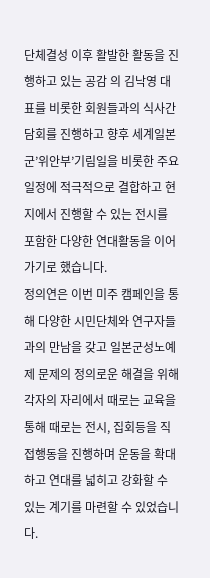단체결성 이후 활발한 활동을 진행하고 있는 공감 의 김낙영 대표를 비롯한 회원들과의 식사간담회를 진행하고 향후 세계일본군’위안부’기림일을 비롯한 주요 일정에 적극적으로 결합하고 현지에서 진행할 수 있는 전시를 포함한 다양한 연대활동을 이어가기로 했습니다.
정의연은 이번 미주 캠페인을 통해 다양한 시민단체와 연구자들과의 만남을 갖고 일본군성노예제 문제의 정의로운 해결을 위해 각자의 자리에서 때로는 교육을 통해 때로는 전시, 집회등을 직접행동을 진행하며 운동을 확대하고 연대를 넓히고 강화할 수 있는 계기를 마련할 수 있었습니다.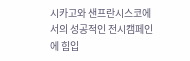시카고와 샌프란시스코에서의 성공적인 전시캠페인에 힘입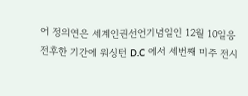어 정의연은 세계인권선언기념일인 12월 10일응 전후한 기간에 워싱턴 D.C 에서 세번째 미주 전시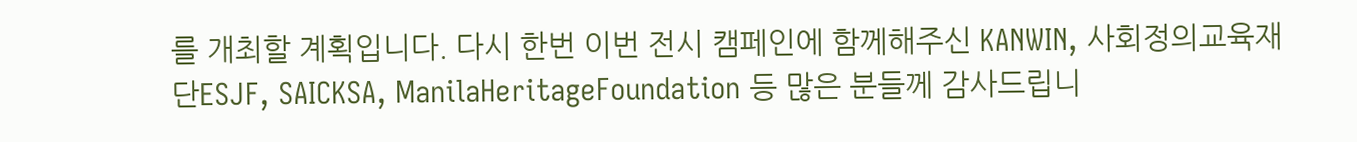를 개최할 계획입니다. 다시 한번 이번 전시 캠페인에 함께해주신 KANWIN, 사회정의교육재단ESJF, SAICKSA, ManilaHeritageFoundation 등 많은 분들께 감사드립니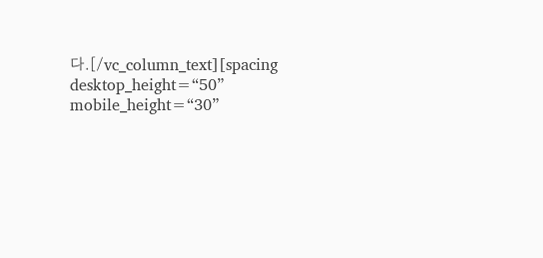다.[/vc_column_text][spacing desktop_height=“50” mobile_height=“30”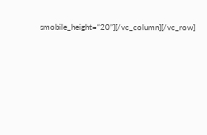smobile_height=“20”][/vc_column][/vc_row]